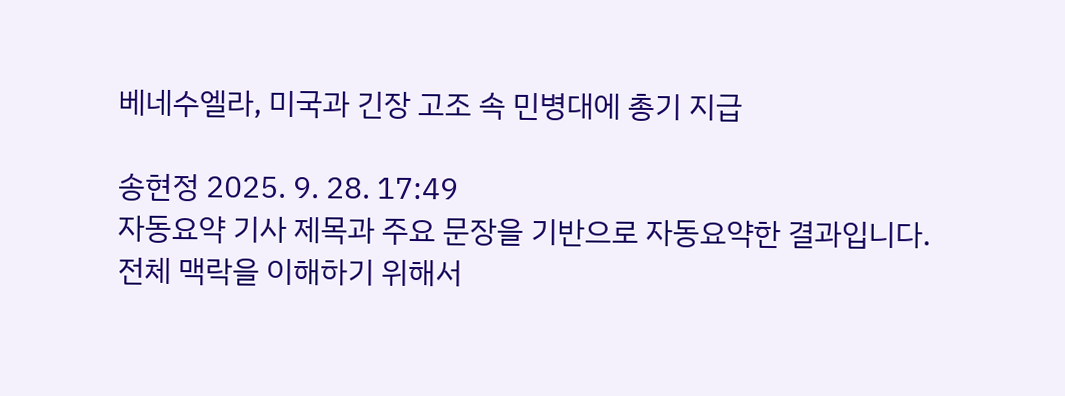베네수엘라, 미국과 긴장 고조 속 민병대에 총기 지급

송현정 2025. 9. 28. 17:49
자동요약 기사 제목과 주요 문장을 기반으로 자동요약한 결과입니다.
전체 맥락을 이해하기 위해서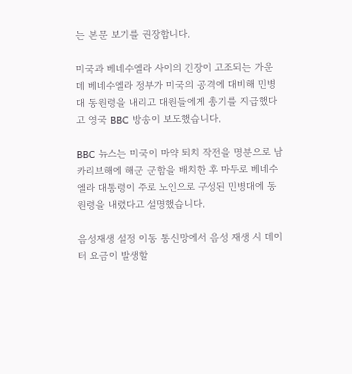는 본문 보기를 권장합니다.

미국과 베네수엘라 사이의 긴장이 고조되는 가운데 베네수엘라 정부가 미국의 공격에 대비해 민병대 동원령을 내리고 대원들에게 총기를 지급했다고 영국 BBC 방송이 보도했습니다.

BBC 뉴스는 미국이 마약 퇴치 작전을 명분으로 남카리브해에 해군 군함을 배치한 후 마두로 베네수엘라 대통령이 주로 노인으로 구성된 민병대에 동원령을 내렸다고 설명했습니다.

음성재생 설정 이동 통신망에서 음성 재생 시 데이터 요금이 발생할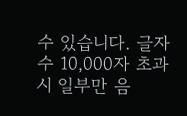수 있습니다. 글자 수 10,000자 초과 시 일부만 음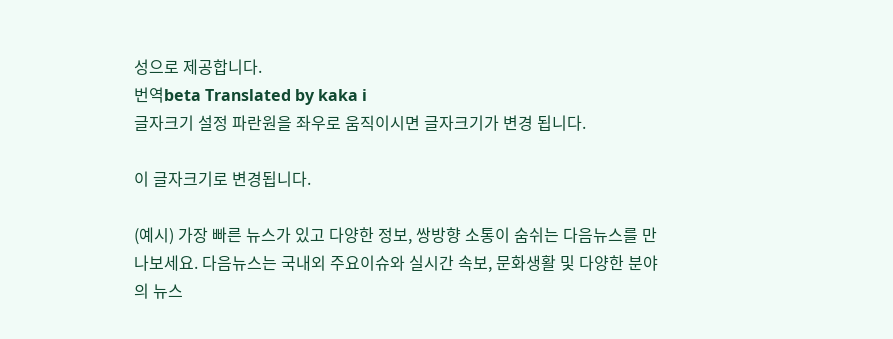성으로 제공합니다.
번역beta Translated by kaka i
글자크기 설정 파란원을 좌우로 움직이시면 글자크기가 변경 됩니다.

이 글자크기로 변경됩니다.

(예시) 가장 빠른 뉴스가 있고 다양한 정보, 쌍방향 소통이 숨쉬는 다음뉴스를 만나보세요. 다음뉴스는 국내외 주요이슈와 실시간 속보, 문화생활 및 다양한 분야의 뉴스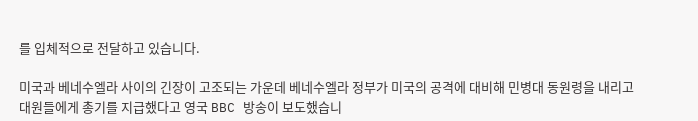를 입체적으로 전달하고 있습니다.

미국과 베네수엘라 사이의 긴장이 고조되는 가운데 베네수엘라 정부가 미국의 공격에 대비해 민병대 동원령을 내리고 대원들에게 총기를 지급했다고 영국 BBC 방송이 보도했습니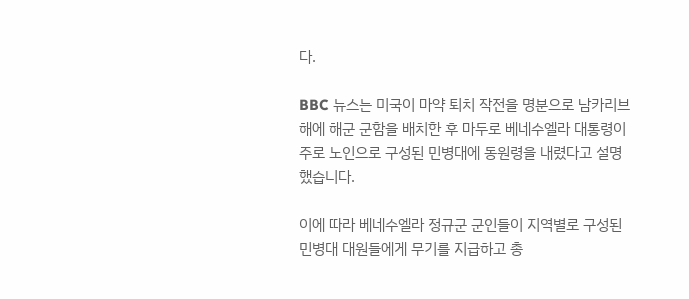다.

BBC 뉴스는 미국이 마약 퇴치 작전을 명분으로 남카리브해에 해군 군함을 배치한 후 마두로 베네수엘라 대통령이 주로 노인으로 구성된 민병대에 동원령을 내렸다고 설명했습니다.

이에 따라 베네수엘라 정규군 군인들이 지역별로 구성된 민병대 대원들에게 무기를 지급하고 총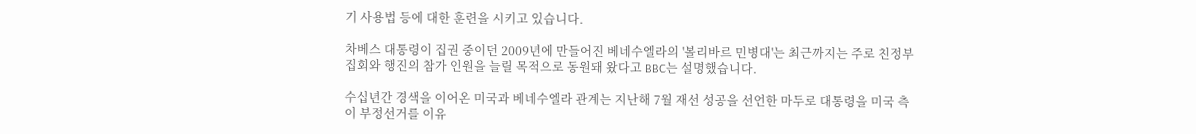기 사용법 등에 대한 훈련을 시키고 있습니다.

차베스 대통령이 집권 중이던 2009년에 만들어진 베네수엘라의 '볼리바르 민병대'는 최근까지는 주로 친정부 집회와 행진의 참가 인원을 늘릴 목적으로 동원돼 왔다고 BBC는 설명했습니다.

수십년간 경색을 이어온 미국과 베네수엘라 관계는 지난해 7월 재선 성공을 선언한 마두로 대통령을 미국 측이 부정선거를 이유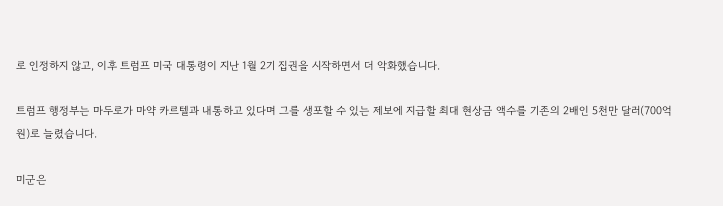로 인정하지 않고, 이후 트럼프 미국 대통령이 지난 1월 2기 집권을 시작하면서 더 악화했습니다.

트럼프 행정부는 마두로가 마약 카르텔과 내통하고 있다며 그를 생포할 수 있는 제보에 지급할 최대 현상금 액수를 기존의 2배인 5천만 달러(700억 원)로 늘렸습니다.

미군은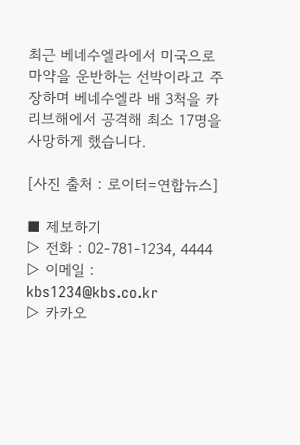최근 베네수엘라에서 미국으로 마약을 운반하는 선박이라고 주장하며 베네수엘라 배 3척을 카리브해에서 공격해 최소 17명을 사망하게 했습니다.

[사진 출처 : 로이터=연합뉴스]

■ 제보하기
▷ 전화 : 02-781-1234, 4444
▷ 이메일 : kbs1234@kbs.co.kr
▷ 카카오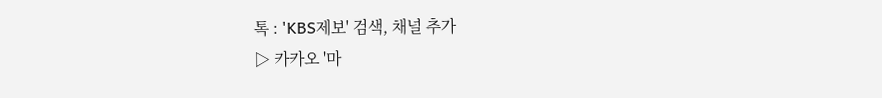톡 : 'KBS제보' 검색, 채널 추가
▷ 카카오 '마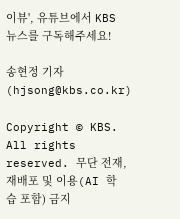이뷰', 유튜브에서 KBS뉴스를 구독해주세요!

송현정 기자 (hjsong@kbs.co.kr)

Copyright © KBS. All rights reserved. 무단 전재, 재배포 및 이용(AI 학습 포함) 금지